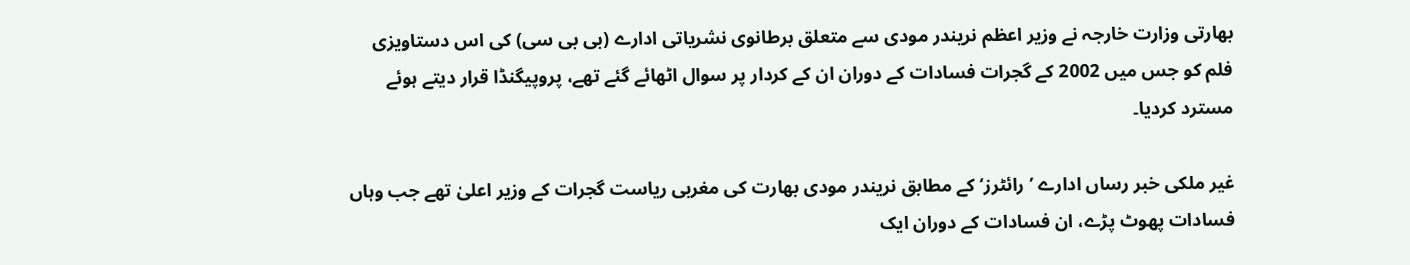بھارتی وزارت خارجہ نے وزیر اعظم نریندر مودی سے متعلق برطانوی نشریاتی ادارے (بی بی سی) کی اس دستاویزی فلم کو جس میں 2002 کے گجرات فسادات کے دوران ان کے کردار پر سوال اٹھائے گئے تھے، پروپیگنڈا قرار دیتے ہوئے مسترد کردیا۔

غیر ملکی خبر رساں ادارے ’رائٹرز‘ کے مطابق نریندر مودی بھارت کی مغربی ریاست گجرات کے وزیر اعلیٰ تھے جب وہاں فسادات پھوٹ پڑے، ان فسادات کے دوران ایک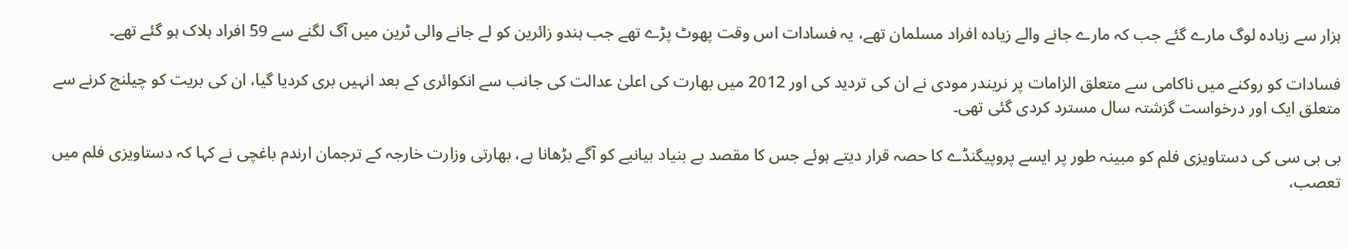ہزار سے زیادہ لوگ مارے گئے جب کہ مارے جانے والے زیادہ افراد مسلمان تھے، یہ فسادات اس وقت پھوٹ پڑے تھے جب ہندو زائرین کو لے جانے والی ٹرین میں آگ لگنے سے 59 افراد ہلاک ہو گئے تھے۔

فسادات کو روکنے میں ناکامی سے متعلق الزامات پر نریندر مودی نے ان کی تردید کی اور 2012 میں بھارت کی اعلیٰ عدالت کی جانب سے انکوائری کے بعد انہیں بری کردیا گیا، ان کی بریت کو چیلنج کرنے سے متعلق ایک اور درخواست گزشتہ سال مسترد کردی گئی تھی۔

بی بی سی کی دستاویزی فلم کو مبینہ طور پر ایسے پروپیگنڈے کا حصہ قرار دیتے ہوئے جس کا مقصد بے بنیاد بیانیے کو آگے بڑھانا ہے، بھارتی وزارت خارجہ کے ترجمان ارندم باغچی نے کہا کہ دستاویزی فلم میں تعصب،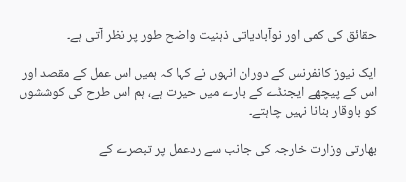حقائق کی کمی اور نوآبادیاتی ذہنیت واضح طور پر نظر آتی ہے۔

ایک نیوز کانفرنس کے دوران انہوں نے کہا کہ ہمیں اس عمل کے مقصد اور اس کے پیچھے ایجنڈے کے بارے میں حیرت ہے، ہم اس طرح کی کوششوں کو باوقار بنانا نہیں چاہتے۔

بھارتی وزارت خارجہ کی جانب سے ردعمل پر تبصرے کے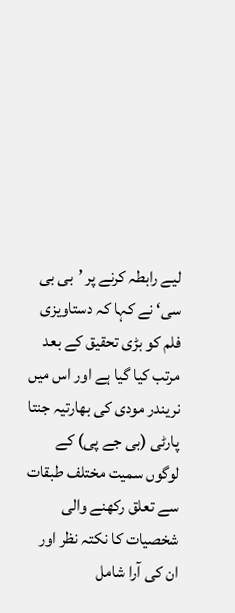لیے رابطہ کرنے پر ’بی بی سی‘ نے کہا کہ دستاویزی فلم کو بڑی تحقیق کے بعد مرتب کیا گیا ہے اور اس میں نریندر مودی کی بھارتیہ جنتا پارٹی (بی جے پی) کے لوگوں سمیت مختلف طبقات سے تعلق رکھنے والی شخصیات کا نکتہ نظر اور ان کی آرا شامل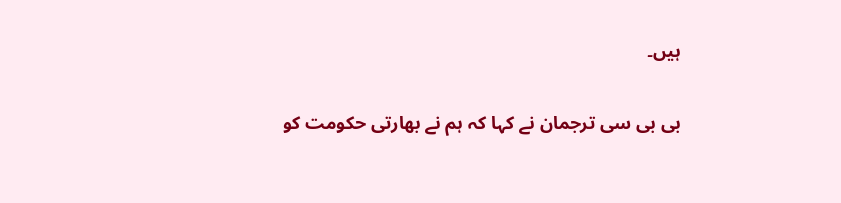ہیں۔

بی بی سی ترجمان نے کہا کہ ہم نے بھارتی حکومت کو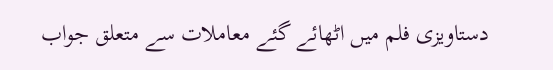دستاویزی فلم میں اٹھائے گئے معاملات سے متعلق جواب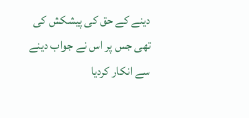دینے کے حق کی پیشکش کی تھی جس پر اس نے جواب دینے سے انکار کردیا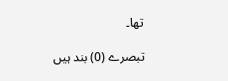تھا۔

تبصرے (0) بند ہیں